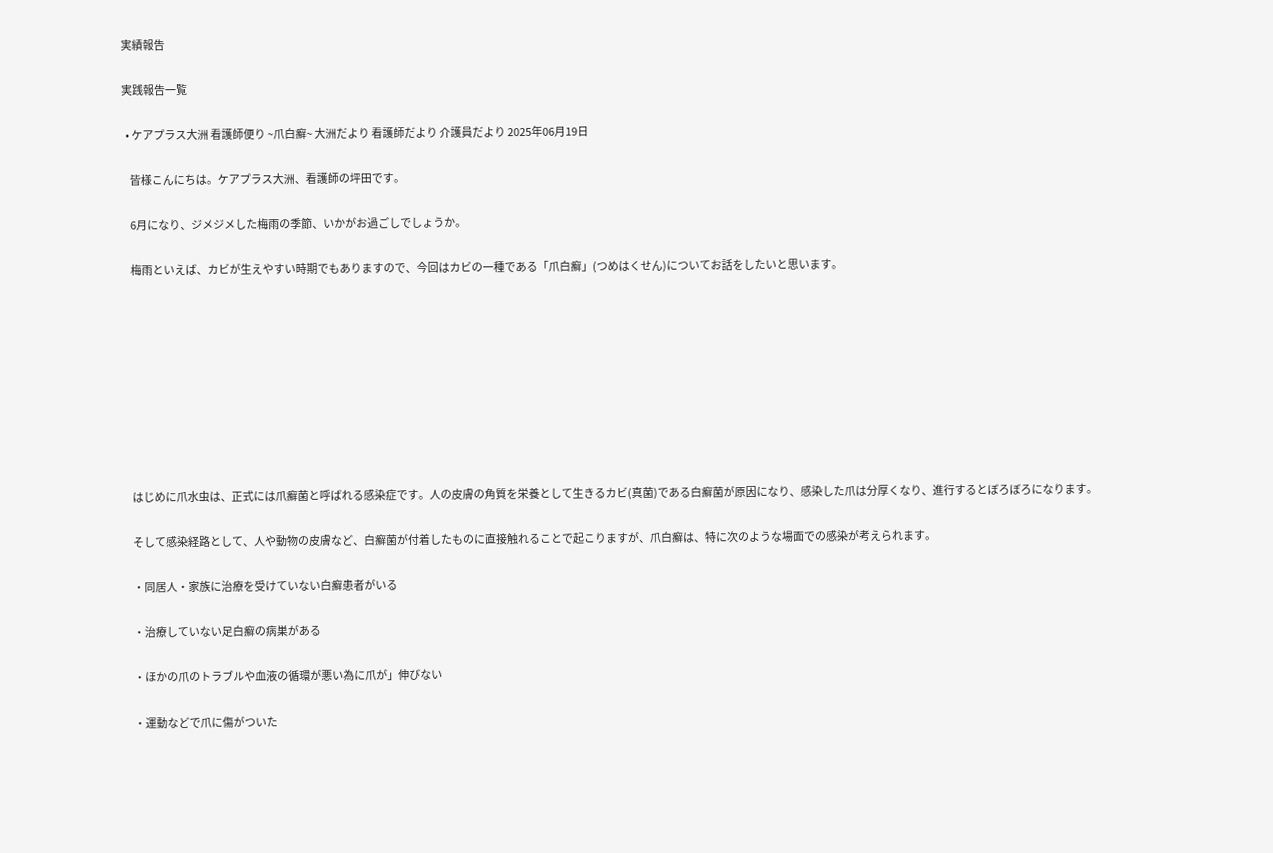実績報告

実践報告一覧

  • ケアプラス大洲 看護師便り ~爪白癬~ 大洲だより 看護師だより 介護員だより 2025年06月19日

    皆様こんにちは。ケアプラス大洲、看護師の坪田です。

    6月になり、ジメジメした梅雨の季節、いかがお過ごしでしょうか。

    梅雨といえば、カビが生えやすい時期でもありますので、今回はカビの一種である「爪白癬」(つめはくせん)についてお話をしたいと思います。









    はじめに爪水虫は、正式には爪癬菌と呼ばれる感染症です。人の皮膚の角質を栄養として生きるカビ(真菌)である白癬菌が原因になり、感染した爪は分厚くなり、進行するとぼろぼろになります。

    そして感染経路として、人や動物の皮膚など、白癬菌が付着したものに直接触れることで起こりますが、爪白癬は、特に次のような場面での感染が考えられます。

    ・同居人・家族に治療を受けていない白癬患者がいる

    ・治療していない足白癬の病巣がある

    ・ほかの爪のトラブルや血液の循環が悪い為に爪が」伸びない

    ・運動などで爪に傷がついた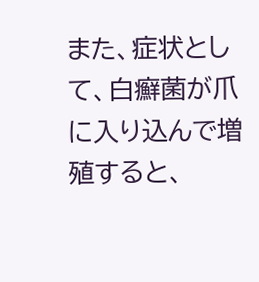また、症状として、白癬菌が爪に入り込んで増殖すると、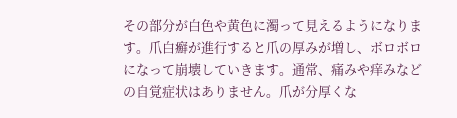その部分が白色や黄色に濁って見えるようになります。爪白癬が進行すると爪の厚みが増し、ボロボロになって崩壊していきます。通常、痛みや痒みなどの自覚症状はありません。爪が分厚くな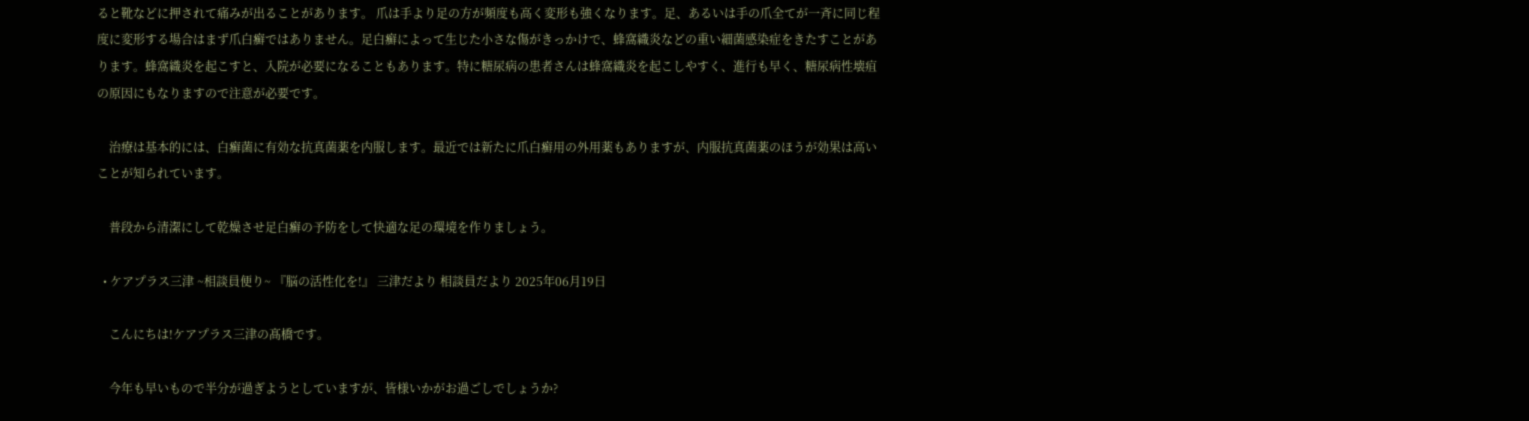ると靴などに押されて痛みが出ることがあります。 爪は手より足の方が頻度も高く変形も強くなります。足、あるいは手の爪全てが一斉に同じ程度に変形する場合はまず爪白癬ではありません。足白癬によって生じた小さな傷がきっかけで、蜂窩織炎などの重い細菌感染症をきたすことがあります。蜂窩織炎を起こすと、入院が必要になることもあります。特に糖尿病の患者さんは蜂窩織炎を起こしやすく、進行も早く、糖尿病性壊疽の原因にもなりますので注意が必要です。

    治療は基本的には、白癬菌に有効な抗真菌薬を内服します。最近では新たに爪白癬用の外用薬もありますが、内服抗真菌薬のほうが効果は高いことが知られています。

    普段から清潔にして乾燥させ足白癬の予防をして快適な足の環境を作りましょう。

  • ケアプラス三津 ~相談員便り~ 『脳の活性化を!』 三津だより 相談員だより 2025年06月19日

    こんにちは!ケアプラス三津の髙橋です。

    今年も早いもので半分が過ぎようとしていますが、皆様いかがお過ごしでしょうか?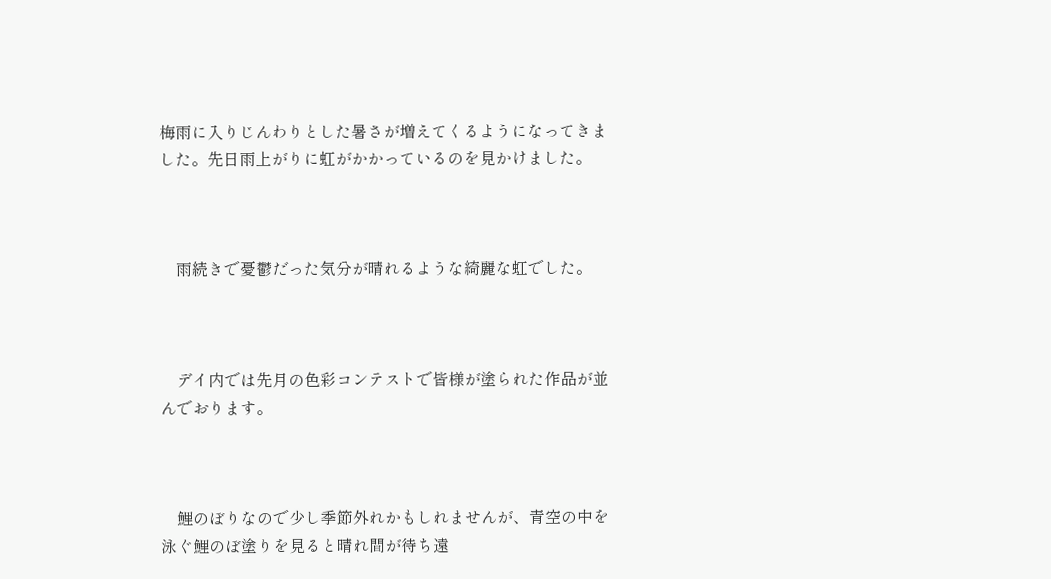梅雨に入りじんわりとした暑さが増えてくるようになってきました。先日雨上がりに虹がかかっているのを見かけました。



    雨続きで憂鬱だった気分が晴れるような綺麗な虹でした。



    デイ内では先月の色彩コンテストで皆様が塗られた作品が並んでおります。



    鯉のぼりなので少し季節外れかもしれませんが、青空の中を泳ぐ鯉のぼ塗りを見ると晴れ間が待ち遠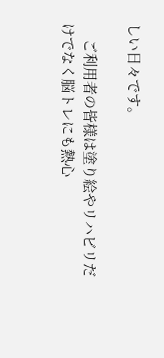しい日々です。

    ご利用者の皆様は塗り絵やリハビリだけでなく脳トレにも熱心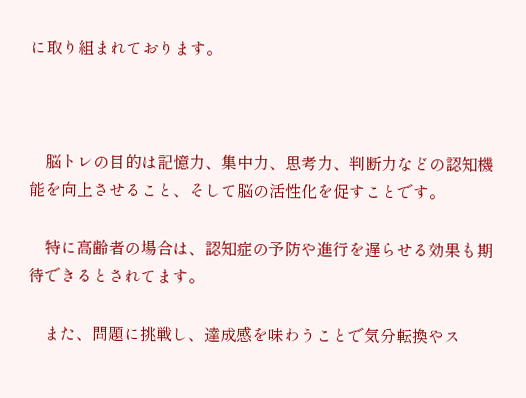に取り組まれております。



    脳トレの目的は記憶力、集中力、思考力、判断力などの認知機能を向上させること、そして脳の活性化を促すことです。

    特に高齢者の場合は、認知症の予防や進行を遅らせる効果も期待できるとされてます。

    また、問題に挑戦し、達成感を味わうことで気分転換やス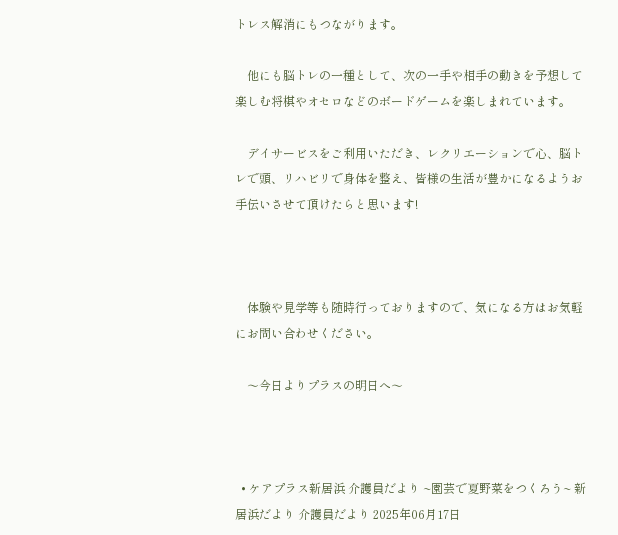トレス解消にもつながります。

    他にも脳トレの一種として、次の一手や相手の動きを予想して楽しむ将棋やオセロなどのボードゲームを楽しまれています。

    デイサービスをご利用いただき、レクリエーションで心、脳トレで頭、リハビリで身体を整え、皆様の生活が豊かになるようお手伝いさせて頂けたらと思います!



    体験や見学等も随時行っておりますので、気になる方はお気軽にお問い合わせください。

    〜今日よりプラスの明日へ〜



  • ケアプラス新居浜 介護員だより ~園芸で夏野菜をつくろう~ 新居浜だより 介護員だより 2025年06月17日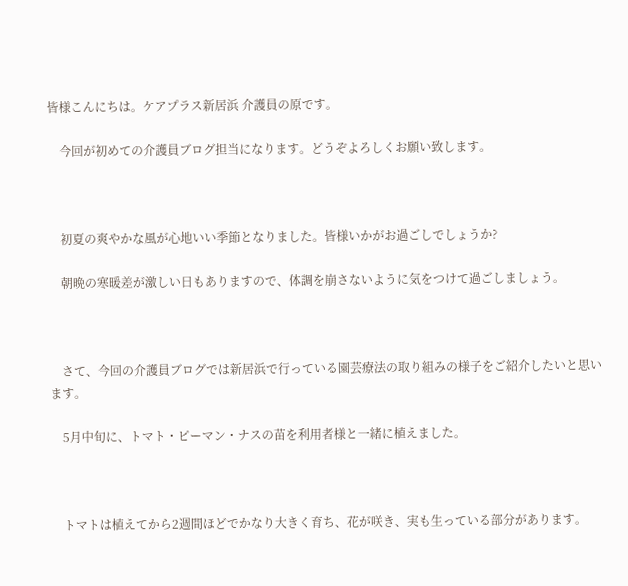皆様こんにちは。ケアプラス新居浜 介護員の原です。

    今回が初めての介護員ブログ担当になります。どうぞよろしくお願い致します。



    初夏の爽やかな風が心地いい季節となりました。皆様いかがお過ごしでしょうか?

    朝晩の寒暖差が激しい日もありますので、体調を崩さないように気をつけて過ごしましょう。



    さて、今回の介護員ブログでは新居浜で行っている園芸療法の取り組みの様子をご紹介したいと思います。

    5月中旬に、トマト・ピーマン・ナスの苗を利用者様と一緒に植えました。



    トマトは植えてから2週間ほどでかなり大きく育ち、花が咲き、実も生っている部分があります。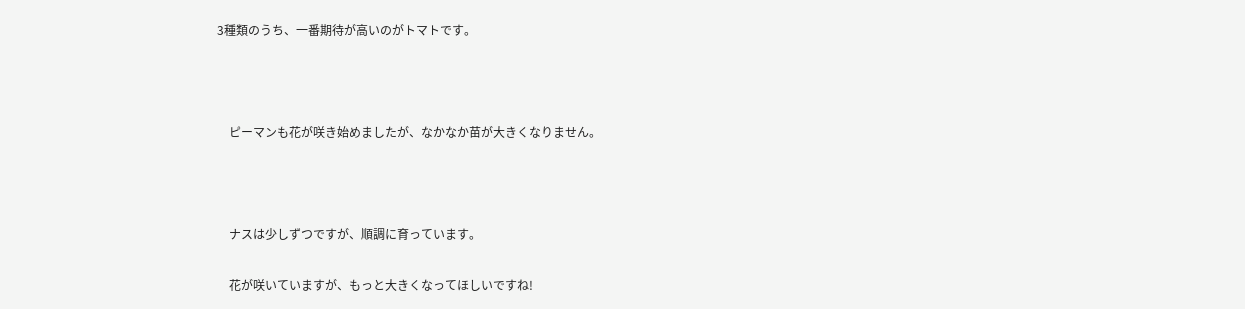3種類のうち、一番期待が高いのがトマトです。



    ピーマンも花が咲き始めましたが、なかなか苗が大きくなりません。



    ナスは少しずつですが、順調に育っています。

    花が咲いていますが、もっと大きくなってほしいですね!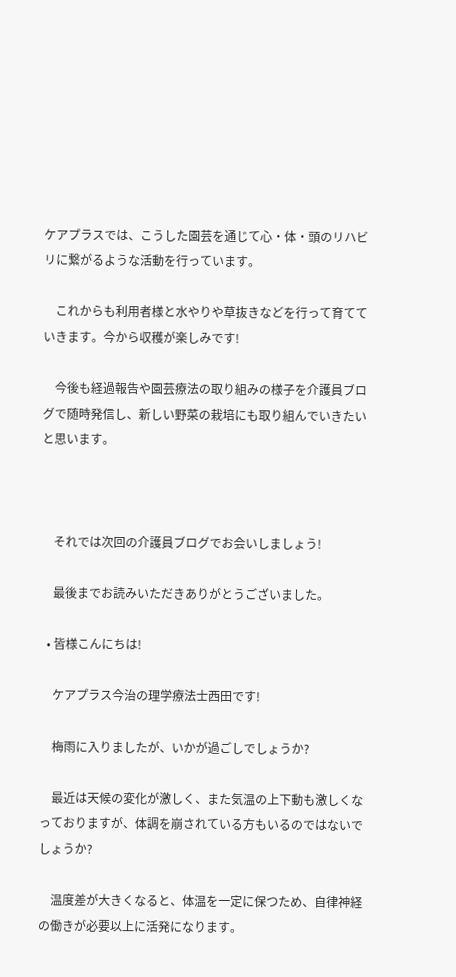ケアプラスでは、こうした園芸を通じて心・体・頭のリハビリに繋がるような活動を行っています。

    これからも利用者様と水やりや草抜きなどを行って育てていきます。今から収穫が楽しみです!

    今後も経過報告や園芸療法の取り組みの様子を介護員ブログで随時発信し、新しい野菜の栽培にも取り組んでいきたいと思います。



    それでは次回の介護員ブログでお会いしましょう!

    最後までお読みいただきありがとうございました。

  • 皆様こんにちは!

    ケアプラス今治の理学療法士西田です!

    梅雨に入りましたが、いかが過ごしでしょうか?

    最近は天候の変化が激しく、また気温の上下動も激しくなっておりますが、体調を崩されている方もいるのではないでしょうか?

    温度差が大きくなると、体温を一定に保つため、自律神経の働きが必要以上に活発になります。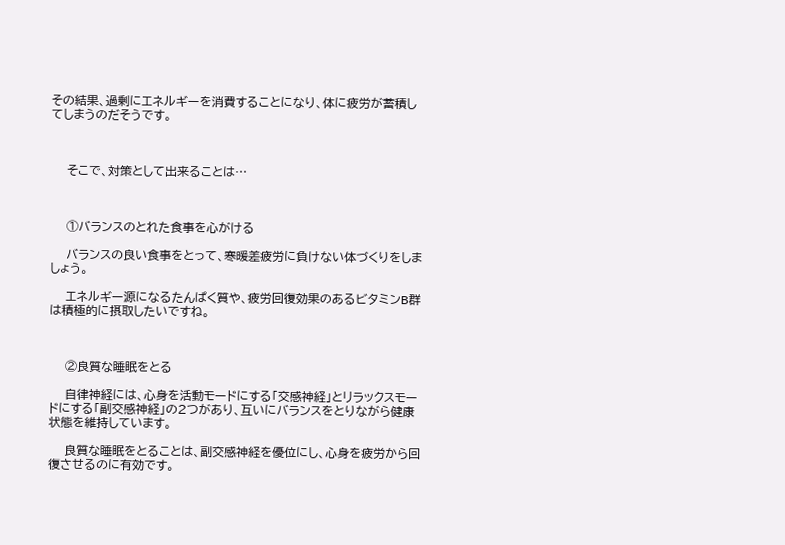その結果、過剰にエネルギーを消費することになり、体に疲労が蓄積してしまうのだそうです。



    そこで、対策として出来ることは…



    ①バランスのとれた食事を心がける

    バランスの良い食事をとって、寒暖差疲労に負けない体づくりをしましょう。

    エネルギー源になるたんぱく質や、疲労回復効果のあるビタミンB群は積極的に摂取したいですね。



    ②良質な睡眠をとる

    自律神経には、心身を活動モードにする「交感神経」とリラックスモードにする「副交感神経」の2つがあり、互いにバランスをとりながら健康状態を維持しています。

    良質な睡眠をとることは、副交感神経を優位にし、心身を疲労から回復させるのに有効です。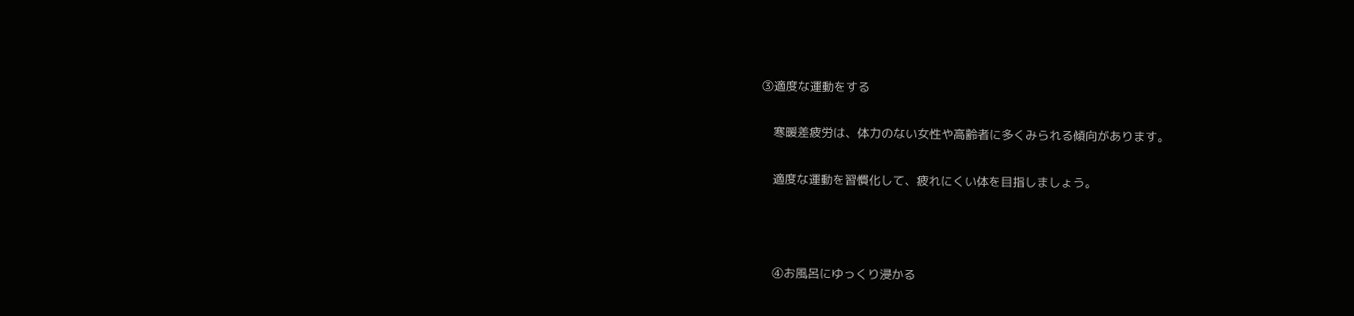③適度な運動をする

    寒暖差疲労は、体力のない女性や高齢者に多くみられる傾向があります。

    適度な運動を習慣化して、疲れにくい体を目指しましょう。



    ④お風呂にゆっくり浸かる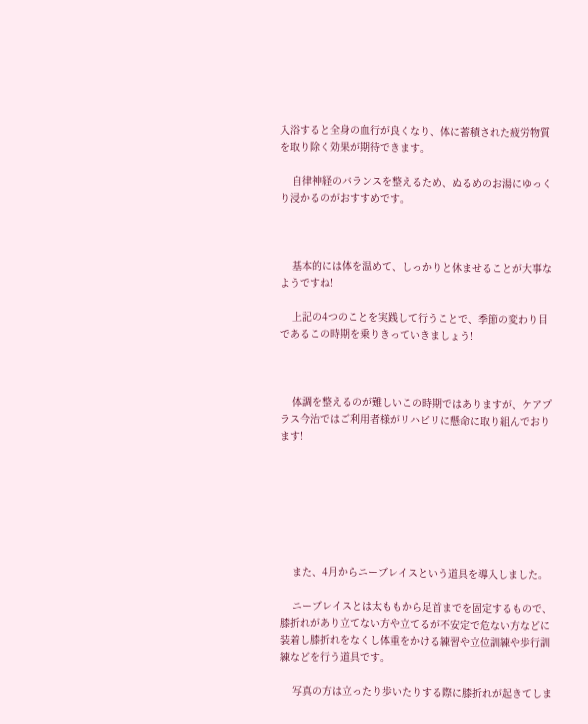入浴すると全身の血行が良くなり、体に蓄積された疲労物質を取り除く効果が期待できます。

    自律神経のバランスを整えるため、ぬるめのお湯にゆっくり浸かるのがおすすめです。



    基本的には体を温めて、しっかりと休ませることが大事なようですね!

    上記の4つのことを実践して行うことで、季節の変わり目であるこの時期を乗りきっていきましょう!



    体調を整えるのが難しいこの時期ではありますが、ケアプラス今治ではご利用者様がリハビリに懸命に取り組んでおります!







    また、4月からニーブレイスという道具を導入しました。

    ニーブレイスとは太ももから足首までを固定するもので、膝折れがあり立てない方や立てるが不安定で危ない方などに装着し膝折れをなくし体重をかける練習や立位訓練や歩行訓練などを行う道具です。

    写真の方は立ったり歩いたりする際に膝折れが起きてしま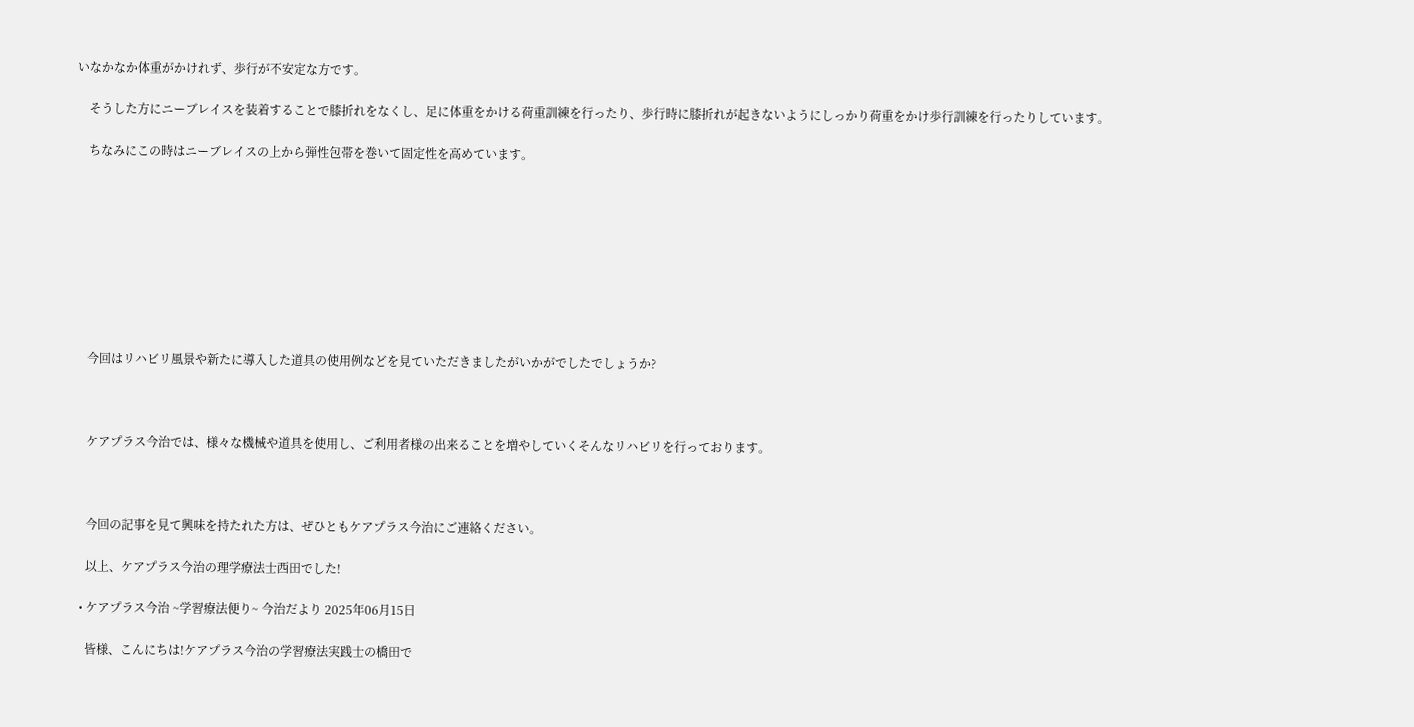いなかなか体重がかけれず、歩行が不安定な方です。

    そうした方にニーブレイスを装着することで膝折れをなくし、足に体重をかける荷重訓練を行ったり、歩行時に膝折れが起きないようにしっかり荷重をかけ歩行訓練を行ったりしています。

    ちなみにこの時はニーブレイスの上から弾性包帯を巻いて固定性を高めています。









    今回はリハビリ風景や新たに導入した道具の使用例などを見ていただきましたがいかがでしたでしょうか?



    ケアプラス今治では、様々な機械や道具を使用し、ご利用者様の出来ることを増やしていくそんなリハビリを行っております。



    今回の記事を見て興味を持たれた方は、ぜひともケアプラス今治にご連絡ください。

    以上、ケアプラス今治の理学療法士西田でした!

  • ケアプラス今治 ~学習療法便り~ 今治だより 2025年06月15日

    皆様、こんにちは!ケアプラス今治の学習療法実践士の橋田で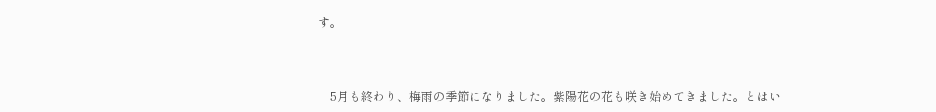す。



    5月も終わり、梅雨の季節になりました。紫陽花の花も咲き始めてきました。とはい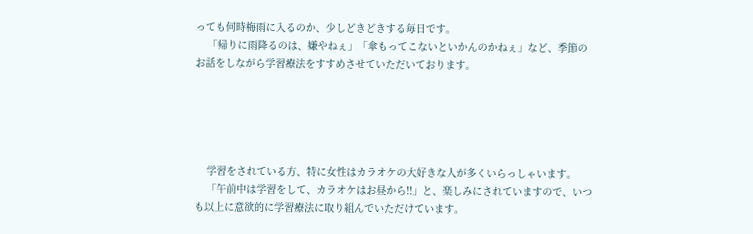っても何時梅雨に入るのか、少しどきどきする毎日です。
    「帰りに雨降るのは、嫌やねぇ」「傘もってこないといかんのかねぇ」など、季節のお話をしながら学習療法をすすめさせていただいております。





    学習をされている方、特に女性はカラオケの大好きな人が多くいらっしゃいます。
    「午前中は学習をして、カラオケはお昼から!!」と、楽しみにされていますので、いつも以上に意欲的に学習療法に取り組んでいただけています。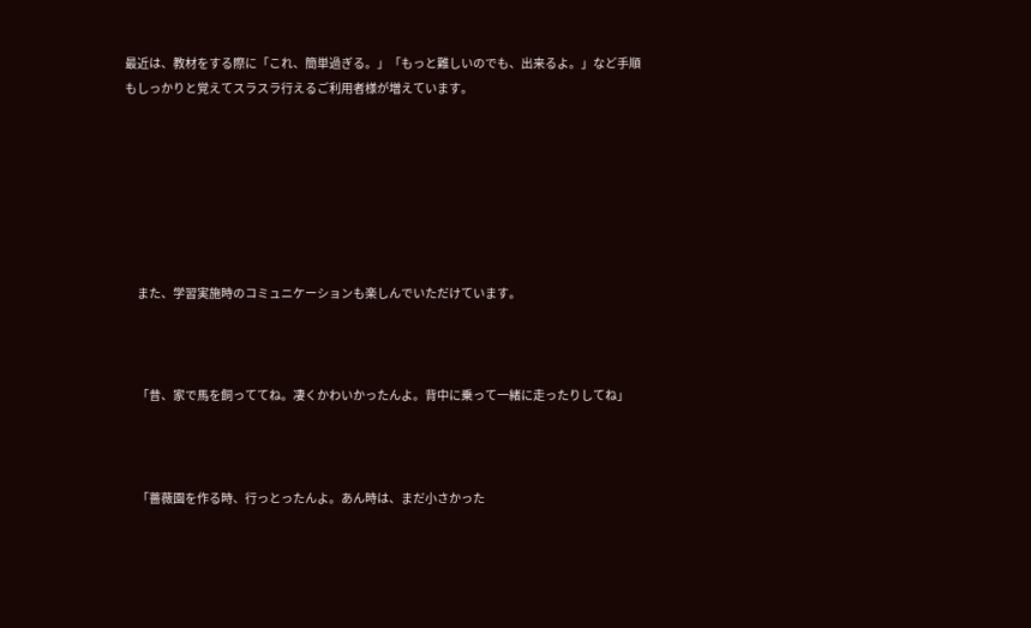最近は、教材をする際に「これ、簡単過ぎる。」「もっと難しいのでも、出来るよ。」など手順もしっかりと覚えてスラスラ行えるご利用者様が増えています。







    また、学習実施時のコミュニケーションも楽しんでいただけています。



    「昔、家で馬を飼っててね。凄くかわいかったんよ。背中に乗って一緒に走ったりしてね」



    「薔薇園を作る時、行っとったんよ。あん時は、まだ小さかった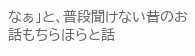なぁ」と、普段聞けない昔のお話もちらほらと話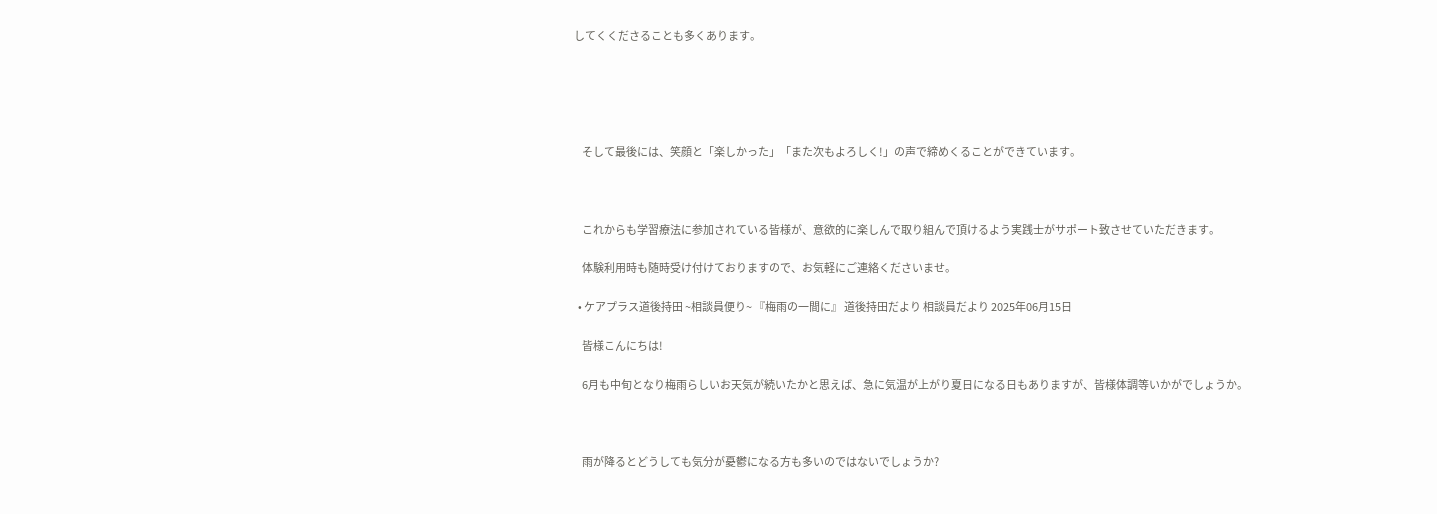してくくださることも多くあります。





    そして最後には、笑顔と「楽しかった」「また次もよろしく!」の声で締めくることができています。



    これからも学習療法に参加されている皆様が、意欲的に楽しんで取り組んで頂けるよう実践士がサポート致させていただきます。

    体験利用時も随時受け付けておりますので、お気軽にご連絡くださいませ。

  • ケアプラス道後持田 ~相談員便り~ 『梅雨の一間に』 道後持田だより 相談員だより 2025年06月15日

    皆様こんにちは!

    6月も中旬となり梅雨らしいお天気が続いたかと思えば、急に気温が上がり夏日になる日もありますが、皆様体調等いかがでしょうか。



    雨が降るとどうしても気分が憂鬱になる方も多いのではないでしょうか?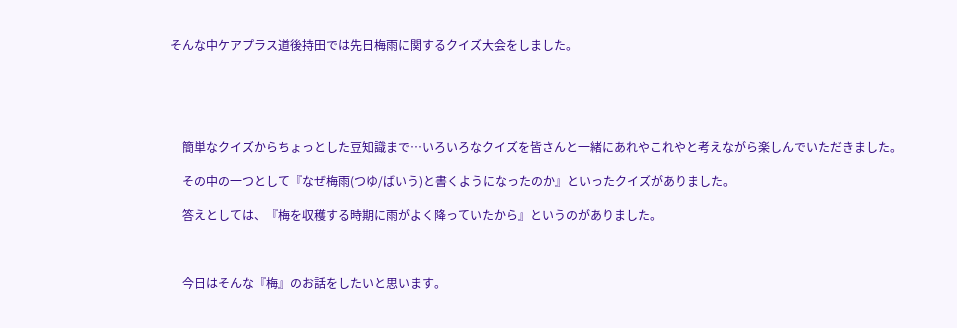そんな中ケアプラス道後持田では先日梅雨に関するクイズ大会をしました。





    簡単なクイズからちょっとした豆知識まで…いろいろなクイズを皆さんと一緒にあれやこれやと考えながら楽しんでいただきました。

    その中の一つとして『なぜ梅雨(つゆ/ばいう)と書くようになったのか』といったクイズがありました。

    答えとしては、『梅を収穫する時期に雨がよく降っていたから』というのがありました。



    今日はそんな『梅』のお話をしたいと思います。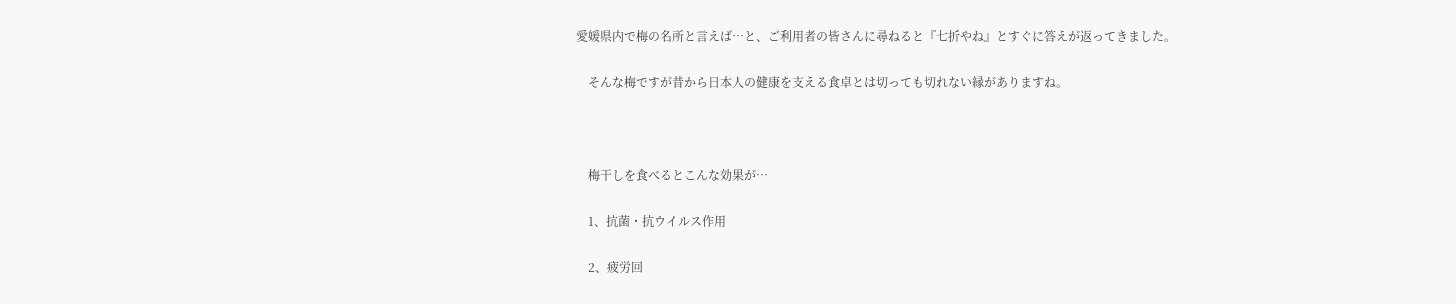愛媛県内で梅の名所と言えば…と、ご利用者の皆さんに尋ねると『七折やね』とすぐに答えが返ってきました。

    そんな梅ですが昔から日本人の健康を支える食卓とは切っても切れない縁がありますね。



    梅干しを食べるとこんな効果が…

    1、抗菌・抗ウイルス作用

    2、疲労回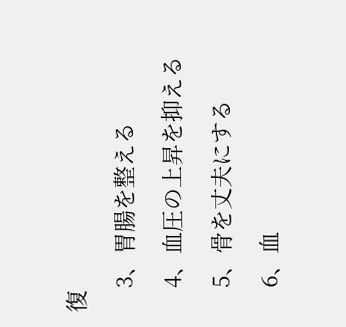復

    3、胃腸を整える

    4、血圧の上昇を抑える

    5、骨を丈夫にする

    6、血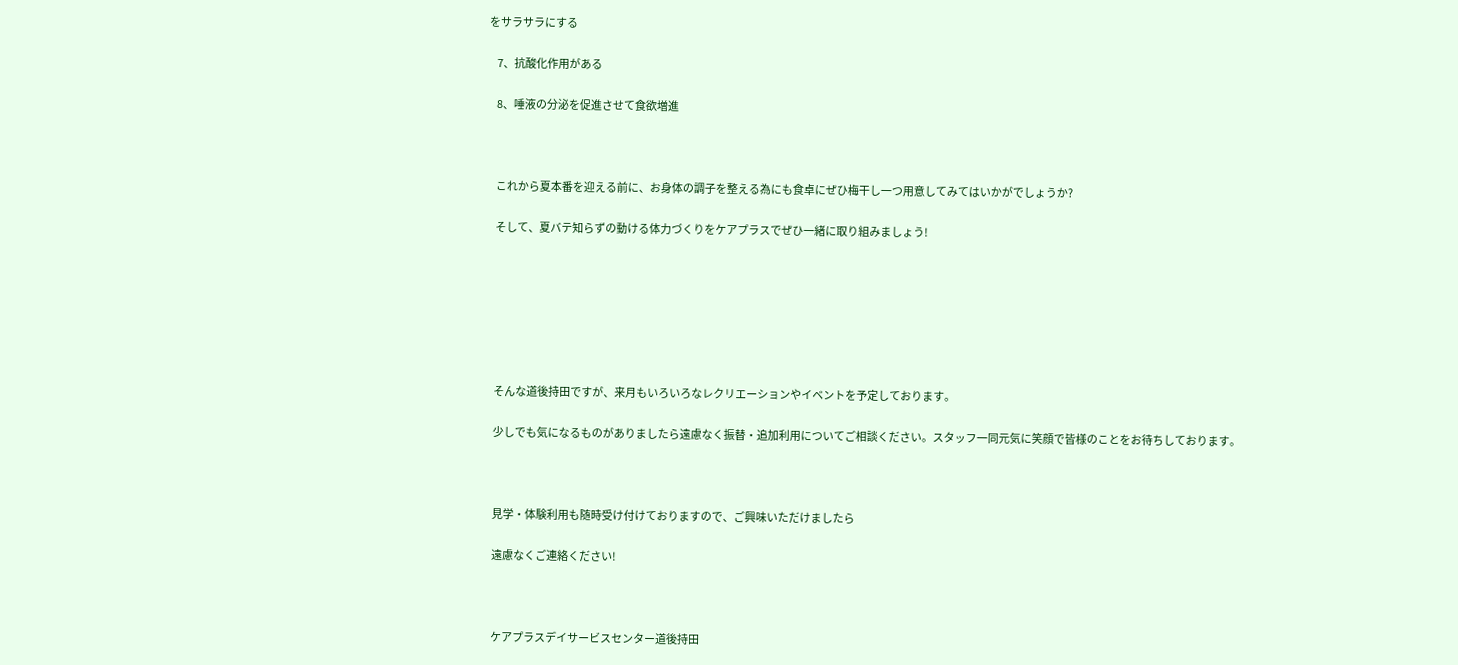をサラサラにする

    7、抗酸化作用がある

    8、唾液の分泌を促進させて食欲増進



    これから夏本番を迎える前に、お身体の調子を整える為にも食卓にぜひ梅干し一つ用意してみてはいかがでしょうか?

    そして、夏バテ知らずの動ける体力づくりをケアプラスでぜひ一緒に取り組みましょう!







    そんな道後持田ですが、来月もいろいろなレクリエーションやイベントを予定しております。

    少しでも気になるものがありましたら遠慮なく振替・追加利用についてご相談ください。スタッフ一同元気に笑顔で皆様のことをお待ちしております。



    見学・体験利用も随時受け付けておりますので、ご興味いただけましたら

    遠慮なくご連絡ください!



    ケアプラスデイサービスセンター道後持田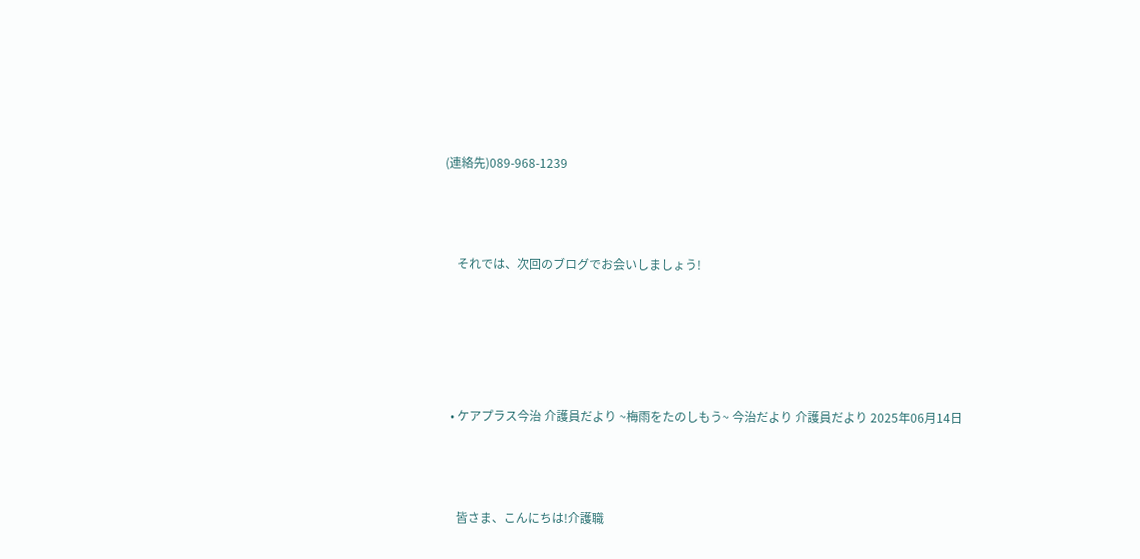(連絡先)089-968-1239



    それでは、次回のブログでお会いしましょう!





  • ケアプラス今治 介護員だより ~梅雨をたのしもう~ 今治だより 介護員だより 2025年06月14日



    皆さま、こんにちは!介護職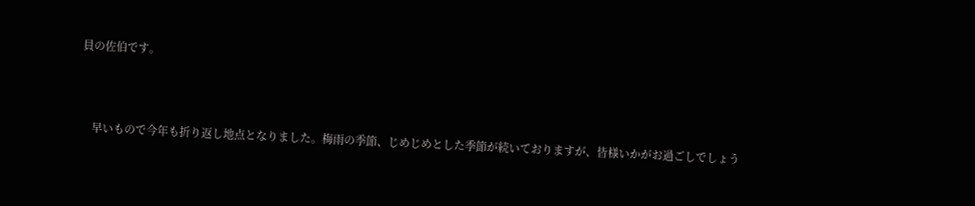員の佐伯です。



    早いもので今年も折り返し地点となりました。梅雨の季節、じめじめとした季節が続いておりますが、皆様いかがお過ごしでしょう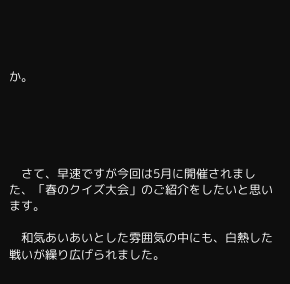か。





    さて、早速ですが今回は5月に開催されました、「春のクイズ大会」のご紹介をしたいと思います。

    和気あいあいとした雰囲気の中にも、白熱した戦いが繰り広げられました。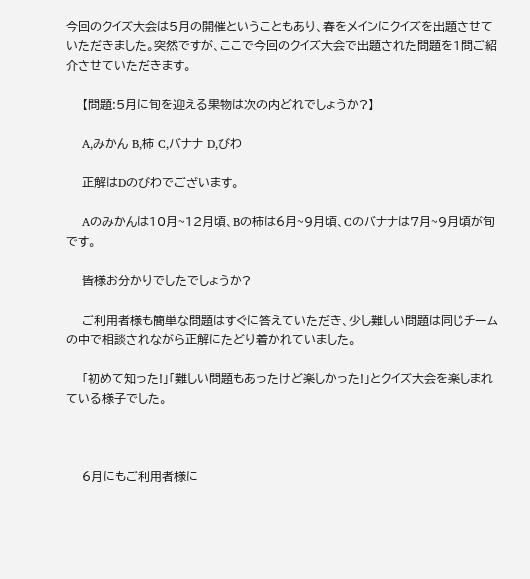今回のクイズ大会は5月の開催ということもあり、春をメインにクイズを出題させていただきました。突然ですが、ここで今回のクイズ大会で出題された問題を1問ご紹介させていただきます。

    【問題:5月に旬を迎える果物は次の内どれでしょうか?】

    A,みかん B,柿 C,バナナ D,びわ

    正解はDのびわでございます。

    Aのみかんは10月~12月頃、Bの柿は6月~9月頃、Cのバナナは7月~9月頃が旬です。

    皆様お分かりでしたでしょうか?

    ご利用者様も簡単な問題はすぐに答えていただき、少し難しい問題は同じチームの中で相談されながら正解にたどり着かれていました。

    「初めて知った!」「難しい問題もあったけど楽しかった!」とクイズ大会を楽しまれている様子でした。



    6月にもご利用者様に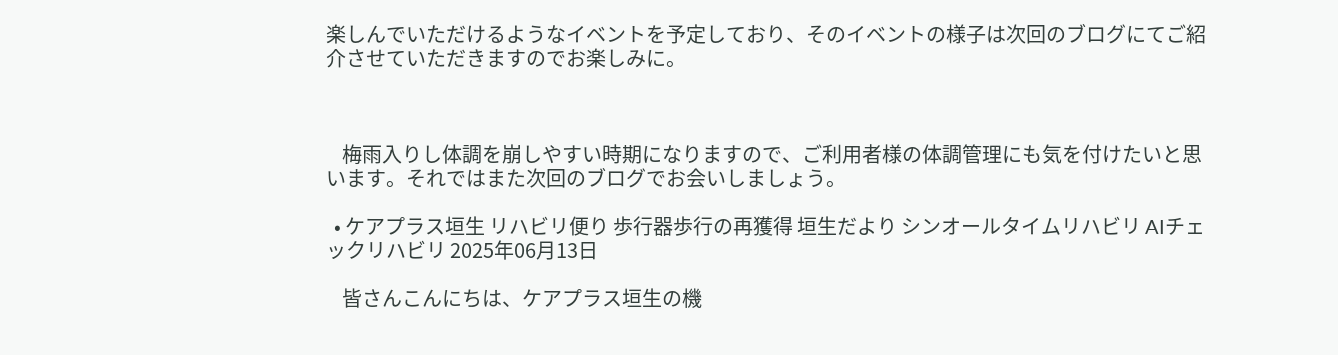楽しんでいただけるようなイベントを予定しており、そのイベントの様子は次回のブログにてご紹介させていただきますのでお楽しみに。



    梅雨入りし体調を崩しやすい時期になりますので、ご利用者様の体調管理にも気を付けたいと思います。それではまた次回のブログでお会いしましょう。

  • ケアプラス垣生 リハビリ便り 歩行器歩行の再獲得 垣生だより シンオールタイムリハビリ AIチェックリハビリ 2025年06月13日

    皆さんこんにちは、ケアプラス垣生の機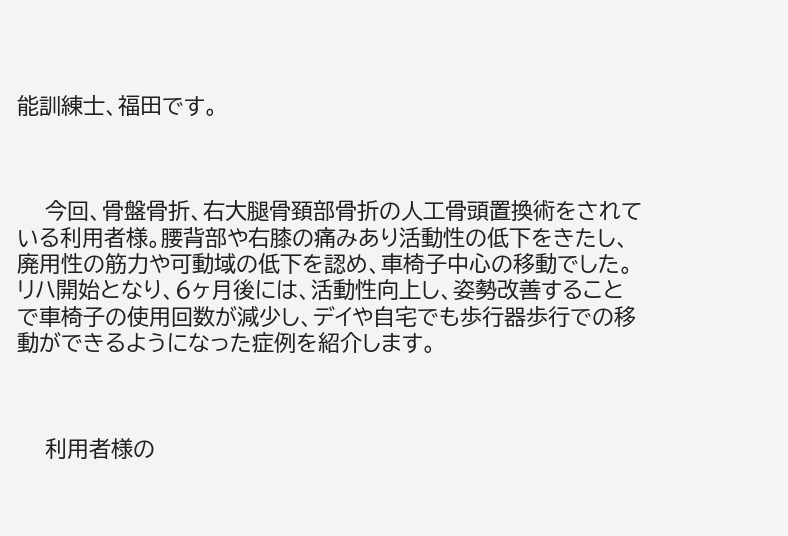能訓練士、福田です。



    今回、骨盤骨折、右大腿骨頚部骨折の人工骨頭置換術をされている利用者様。腰背部や右膝の痛みあり活動性の低下をきたし、廃用性の筋力や可動域の低下を認め、車椅子中心の移動でした。リハ開始となり、6ヶ月後には、活動性向上し、姿勢改善することで車椅子の使用回数が減少し、デイや自宅でも歩行器歩行での移動ができるようになった症例を紹介します。



    利用者様の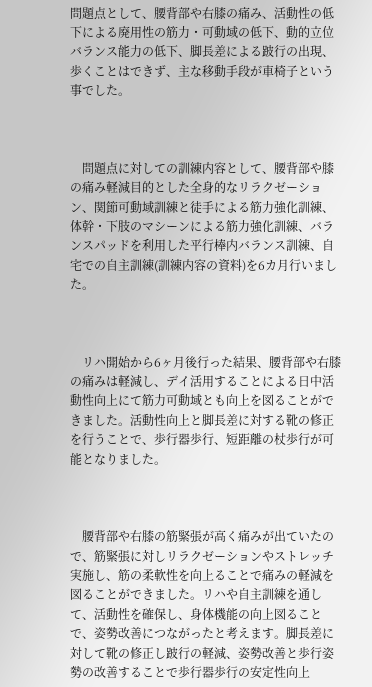問題点として、腰背部や右膝の痛み、活動性の低下による廃用性の筋力・可動域の低下、動的立位バランス能力の低下、脚長差による跛行の出現、歩くことはできず、主な移動手段が車椅子という事でした。



    問題点に対しての訓練内容として、腰背部や膝の痛み軽減目的とした全身的なリラクゼーション、関節可動域訓練と徒手による筋力強化訓練、体幹・下肢のマシーンによる筋力強化訓練、バランスパッドを利用した平行棒内バランス訓練、自宅での自主訓練(訓練内容の資料)を6カ月行いました。



    リハ開始から6ヶ月後行った結果、腰背部や右膝の痛みは軽減し、デイ活用することによる日中活動性向上にて筋力可動域とも向上を図ることができました。活動性向上と脚長差に対する靴の修正を行うことで、歩行器歩行、短距離の杖歩行が可能となりました。



    腰背部や右膝の筋緊張が高く痛みが出ていたので、筋緊張に対しリラクゼーションやストレッチ実施し、筋の柔軟性を向上ることで痛みの軽減を図ることができました。リハや自主訓練を通して、活動性を確保し、身体機能の向上図ることで、姿勢改善につながったと考えます。脚長差に対して靴の修正し跛行の軽減、姿勢改善と歩行姿勢の改善することで歩行器歩行の安定性向上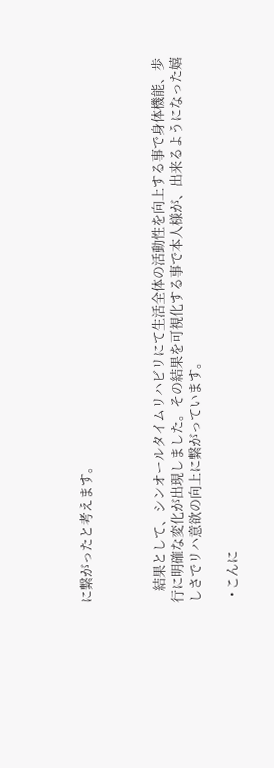に繋がったと考えます。



    結果として、シンオールタイムリハビリにて生活全体の活動性を向上する事で身体機能、歩行に明確な変化が出現しました。その結果を可視化する事で本人様が、出来るようになった嬉しさでリハ意欲の向上に繋がっています。

  • こんに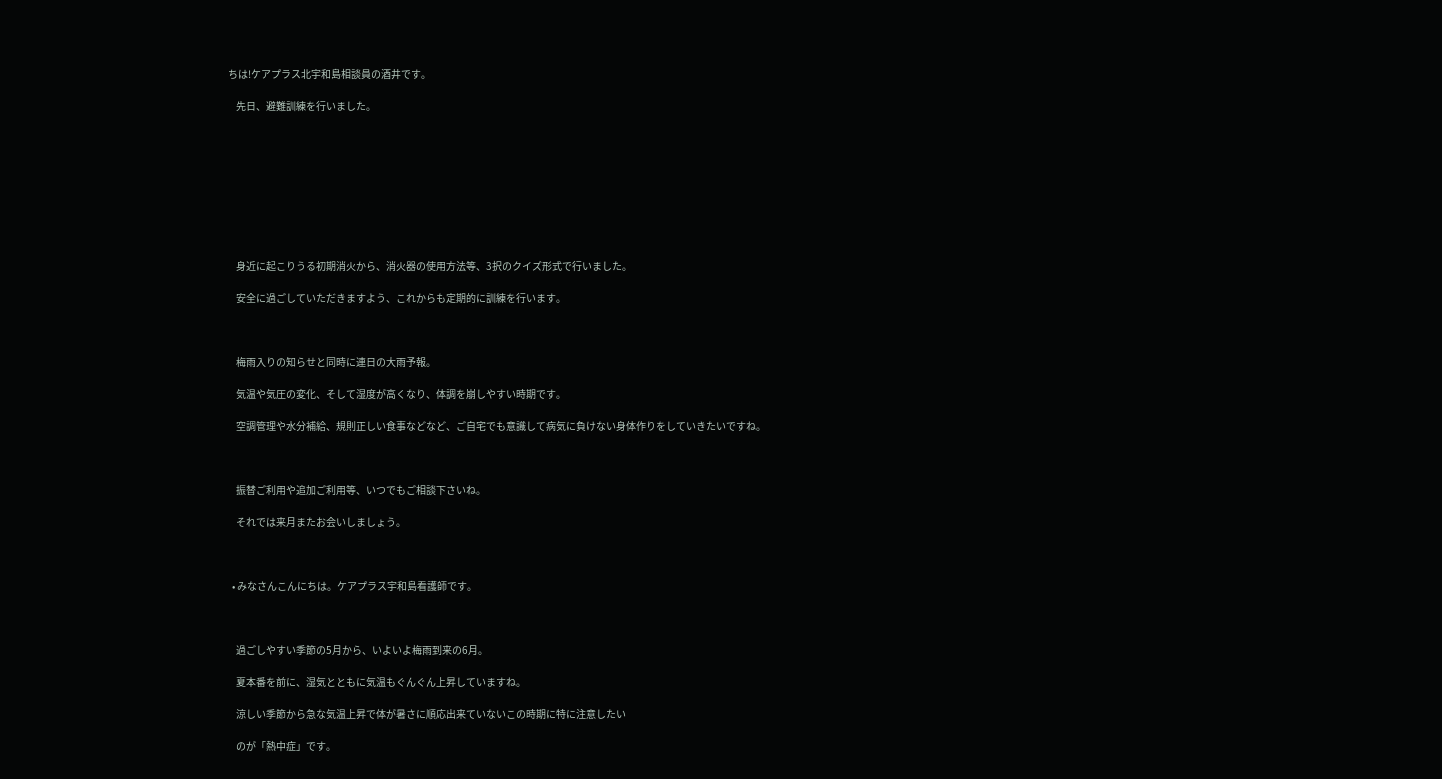ちは!ケアプラス北宇和島相談員の酒井です。

    先日、避難訓練を行いました。









    身近に起こりうる初期消火から、消火器の使用方法等、3択のクイズ形式で行いました。

    安全に過ごしていただきますよう、これからも定期的に訓練を行います。



    梅雨入りの知らせと同時に連日の大雨予報。

    気温や気圧の変化、そして湿度が高くなり、体調を崩しやすい時期です。

    空調管理や水分補給、規則正しい食事などなど、ご自宅でも意識して病気に負けない身体作りをしていきたいですね。



    振替ご利用や追加ご利用等、いつでもご相談下さいね。

    それでは来月またお会いしましょう。



  • みなさんこんにちは。ケアプラス宇和島看護師です。



    過ごしやすい季節の5月から、いよいよ梅雨到来の6月。

    夏本番を前に、湿気とともに気温もぐんぐん上昇していますね。

    涼しい季節から急な気温上昇で体が暑さに順応出来ていないこの時期に特に注意したい

    のが「熱中症」です。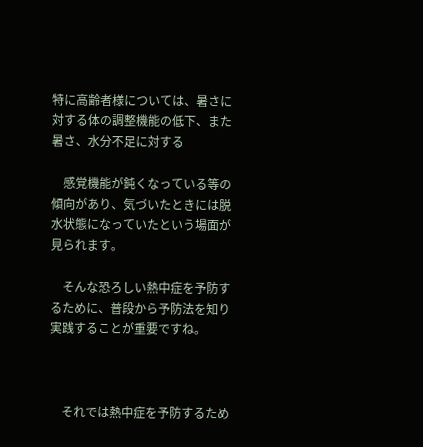特に高齢者様については、暑さに対する体の調整機能の低下、また暑さ、水分不足に対する

    感覚機能が鈍くなっている等の傾向があり、気づいたときには脱水状態になっていたという場面が見られます。

    そんな恐ろしい熱中症を予防するために、普段から予防法を知り実践することが重要ですね。



    それでは熱中症を予防するため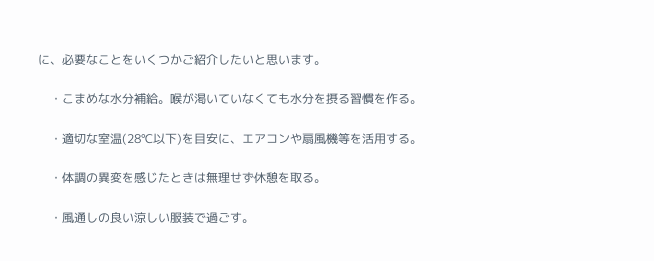に、必要なことをいくつかご紹介したいと思います。

    ・こまめな水分補給。喉が渇いていなくても水分を摂る習慣を作る。

    ・適切な室温(28℃以下)を目安に、エアコンや扇風機等を活用する。

    ・体調の異変を感じたときは無理せず休憩を取る。

    ・風通しの良い涼しい服装で過ごす。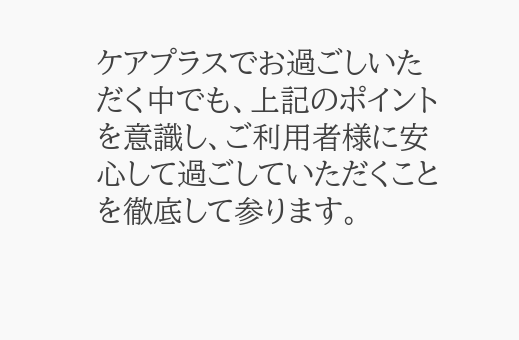ケアプラスでお過ごしいただく中でも、上記のポイントを意識し、ご利用者様に安心して過ごしていただくことを徹底して参ります。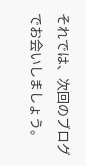それでは、次回のブログでお会いしましょう。